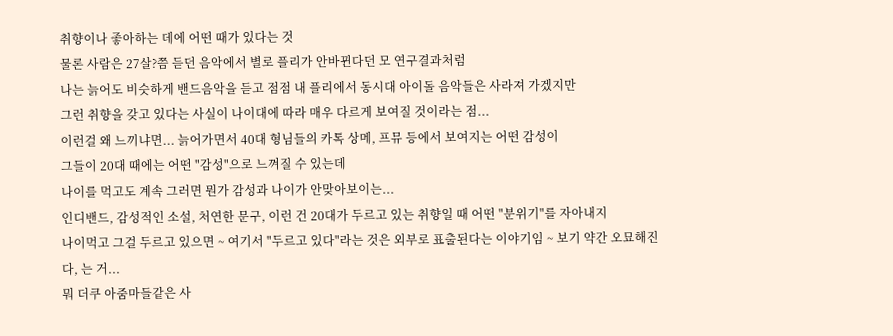취향이나 좋아하는 데에 어떤 때가 있다는 것
물론 사람은 27살?쯤 듣던 음악에서 별로 플리가 안바뀐다던 모 연구결과처럼
나는 늙어도 비슷하게 밴드음악을 듣고 점점 내 플리에서 동시대 아이돌 음악들은 사라져 가겠지만
그런 취향을 갖고 있다는 사실이 나이대에 따라 매우 다르게 보여질 것이라는 점...
이런걸 왜 느끼냐면... 늙어가면서 40대 형님들의 카톡 상메, 프뮤 등에서 보여지는 어떤 감성이
그들이 20대 때에는 어떤 "감성"으로 느껴질 수 있는데
나이를 먹고도 계속 그러면 뭔가 감성과 나이가 안맞아보이는...
인디밴드, 감성적인 소설, 처연한 문구, 이런 건 20대가 두르고 있는 취향일 때 어떤 "분위기"를 자아내지
나이먹고 그걸 두르고 있으면 ~ 여기서 "두르고 있다"라는 것은 외부로 표출된다는 이야기임 ~ 보기 약간 오묘해진다, 는 거...
뭐 더쿠 아줌마들같은 사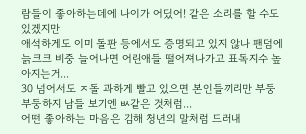람들이 좋아하는데에 나이가 어딨어! 같은 소리를 할 수도 있겠지만
애석하게도 이미 돌판 등에서도 증명되고 있지 않나 팬덤에 늙크크 비중 늘어나면 어린애들 떨어져나가고 표독지수 높아지는거...
30 넘어서도 ㅈ돌 과하게 빨고 있으면 본인들끼리만 부둥부둥하지 남들 보기엔 ㅄ같은 것처럼...
어떤 좋아하는 마음은 김해 청년의 말처럼 드러내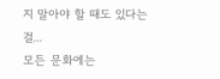지 말아야 할 때도 있다는 걸...
모든 문화에는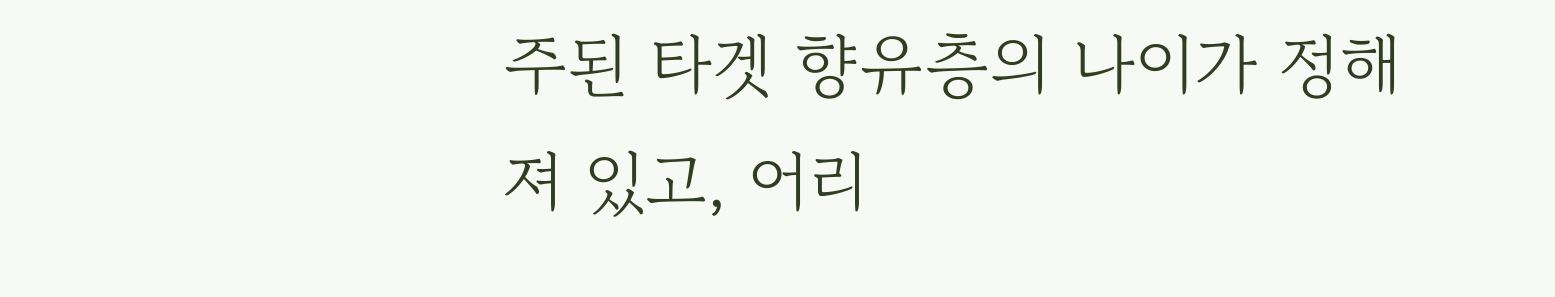주된 타겟 향유층의 나이가 정해져 있고, 어리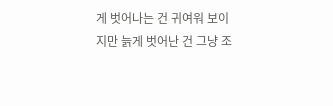게 벗어나는 건 귀여워 보이지만 늙게 벗어난 건 그냥 조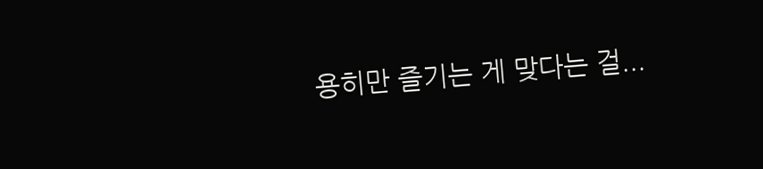용히만 즐기는 게 맞다는 걸...